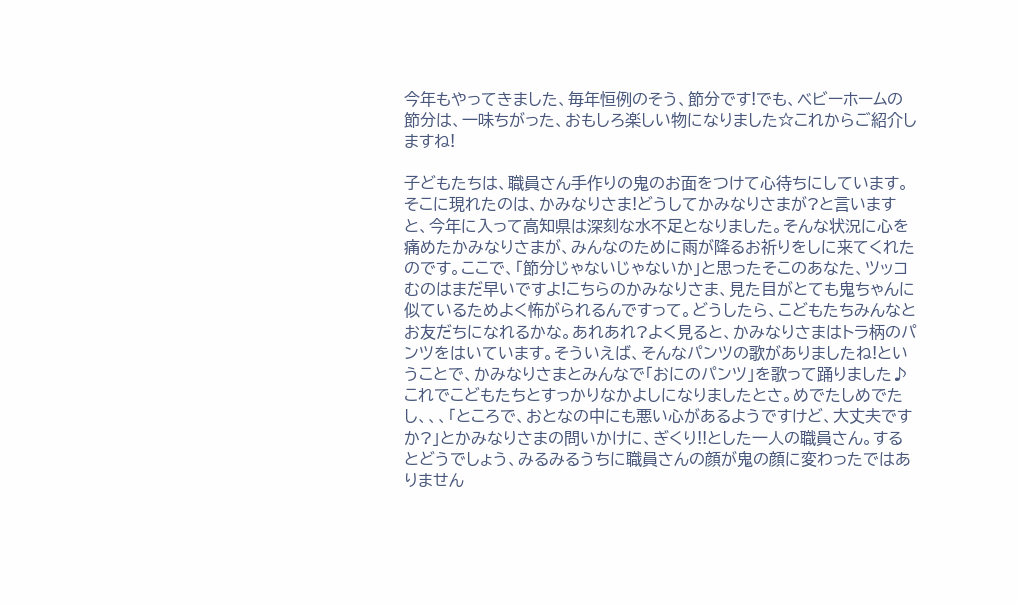今年もやってきました、毎年恒例のそう、節分です!でも、ベビーホームの節分は、一味ちがった、おもしろ楽しい物になりました☆これからご紹介しますね!

子どもたちは、職員さん手作りの鬼のお面をつけて心待ちにしています。そこに現れたのは、かみなりさま!どうしてかみなりさまが?と言いますと、今年に入って高知県は深刻な水不足となりました。そんな状況に心を痛めたかみなりさまが、みんなのために雨が降るお祈りをしに来てくれたのです。ここで、「節分じゃないじゃないか」と思ったそこのあなた、ツッコむのはまだ早いですよ!こちらのかみなりさま、見た目がとても鬼ちゃんに似ているためよく怖がられるんですって。どうしたら、こどもたちみんなとお友だちになれるかな。あれあれ?よく見ると、かみなりさまはトラ柄のパンツをはいています。そういえば、そんなパンツの歌がありましたね!ということで、かみなりさまとみんなで「おにのパンツ」を歌って踊りました♪これでこどもたちとすっかりなかよしになりましたとさ。めでたしめでたし、、、「ところで、おとなの中にも悪い心があるようですけど、大丈夫ですか?」とかみなりさまの問いかけに、ぎくり!!とした一人の職員さん。するとどうでしょう、みるみるうちに職員さんの顔が鬼の顔に変わったではありません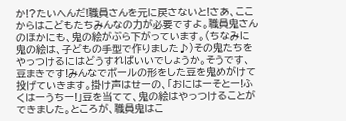か!?たいへんだ!職員さんを元に戻さないと!さあ、ここからはこどもたちみんなの力が必要ですよ。職員鬼さんのほかにも、鬼の絵がぶら下がっています。(ちなみに鬼の絵は、子どもの手型で作りました♪)その鬼たちをやっつけるにはどうすればいいでしょうか。そうです、豆まきです!みんなでボールの形をした豆を鬼めがけて投げていきます。掛け声はせーの、「おにはーそとー!ふくはーうちー!」豆を当てて、鬼の絵はやっつけることができました。ところが、職員鬼はこ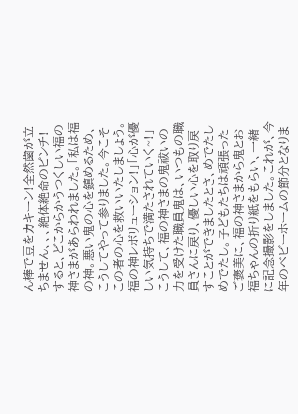ん棒で豆をカキーン!全然歯が立ちません、、、絶体絶命のピンチ!すると、どこからかうつくしい福の神さまがあらわれました。「私は福の神。悪い鬼の心を鎮めるため、こうしてやって参りました。今こそこの者の心を救いいたしましょう。福の神レボリューション!」「心が優しい気持ちで満たされていく~!」こうして、福の神さまの鬼祓いの力を受けた職員鬼は、いつもの職員さんに戻り、優しい心を取り戻すことができましたとさ、めでたしめでたし。子どもたちは頑張ったご褒美に、福の神さまから鬼とお福ちゃんの折り紙をもらい、一緒に記念撮影をしました。これが、今年のベビーホームの節分となりま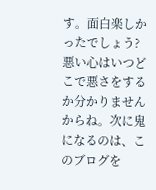す。面白楽しかったでしょう?悪い心はいつどこで悪さをするか分かりませんからね。次に鬼になるのは、このブログを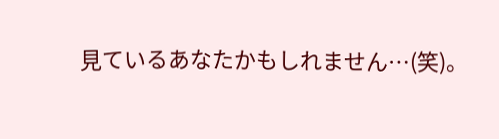見ているあなたかもしれません…(笑)。